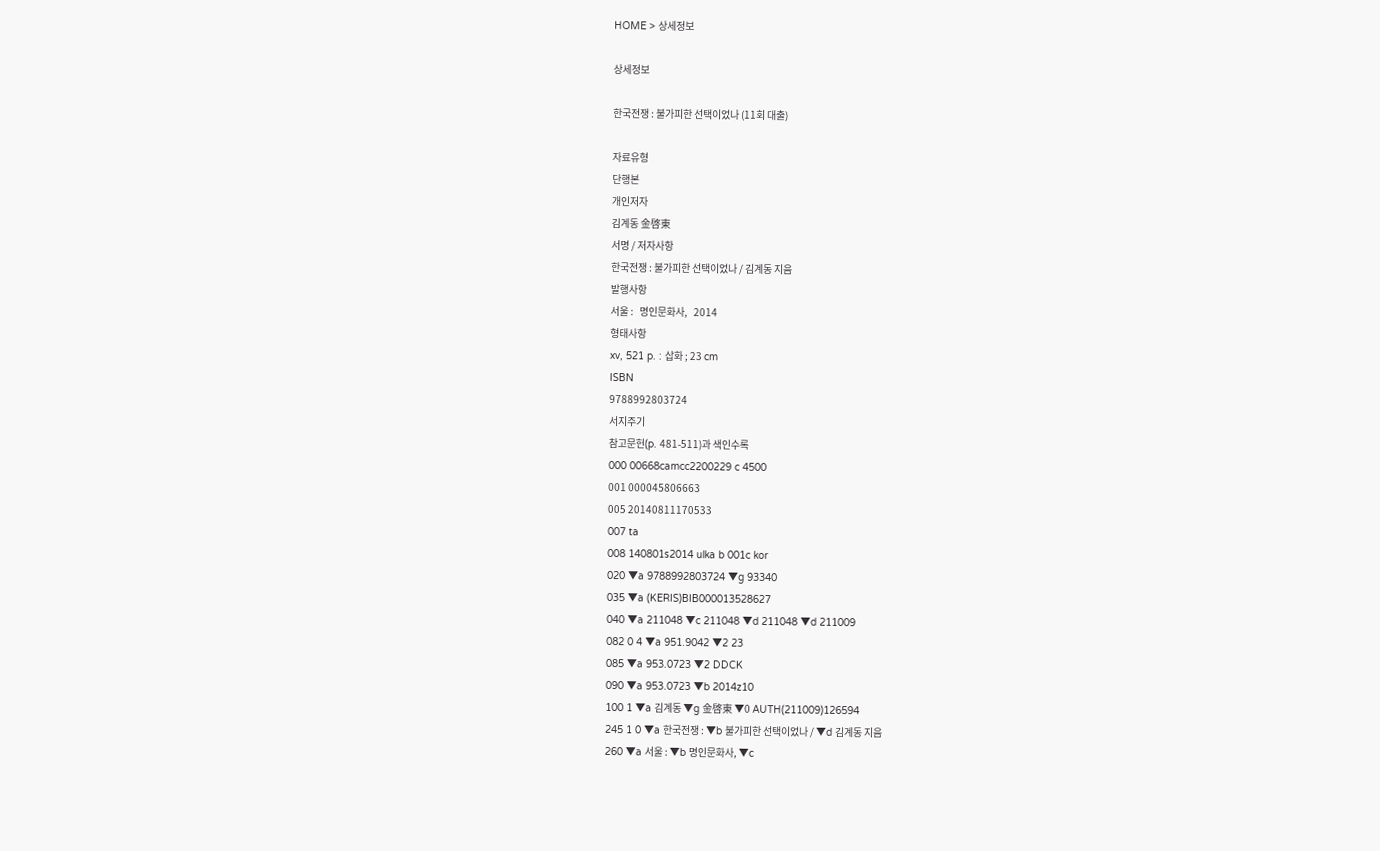HOME > 상세정보

상세정보

한국전쟁 : 불가피한 선택이었나 (11회 대출)

자료유형
단행본
개인저자
김계동 金啓東
서명 / 저자사항
한국전쟁 : 불가피한 선택이었나 / 김계동 지음
발행사항
서울 :   명인문화사,   2014
형태사항
xv, 521 p. : 삽화 ; 23 cm
ISBN
9788992803724
서지주기
참고문헌(p. 481-511)과 색인수록
000 00668camcc2200229 c 4500
001 000045806663
005 20140811170533
007 ta
008 140801s2014 ulka b 001c kor
020 ▼a 9788992803724 ▼g 93340
035 ▼a (KERIS)BIB000013528627
040 ▼a 211048 ▼c 211048 ▼d 211048 ▼d 211009
082 0 4 ▼a 951.9042 ▼2 23
085 ▼a 953.0723 ▼2 DDCK
090 ▼a 953.0723 ▼b 2014z10
100 1 ▼a 김계동 ▼g 金啓東 ▼0 AUTH(211009)126594
245 1 0 ▼a 한국전쟁 : ▼b 불가피한 선택이었나 / ▼d 김계동 지음
260 ▼a 서울 : ▼b 명인문화사, ▼c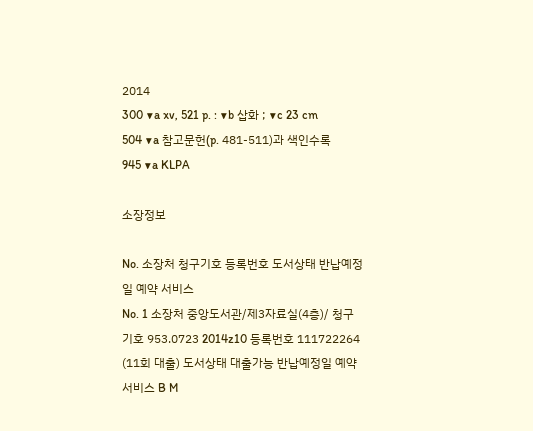2014
300 ▼a xv, 521 p. : ▼b 삽화 ; ▼c 23 cm
504 ▼a 참고문헌(p. 481-511)과 색인수록
945 ▼a KLPA

소장정보

No. 소장처 청구기호 등록번호 도서상태 반납예정일 예약 서비스
No. 1 소장처 중앙도서관/제3자료실(4층)/ 청구기호 953.0723 2014z10 등록번호 111722264 (11회 대출) 도서상태 대출가능 반납예정일 예약 서비스 B M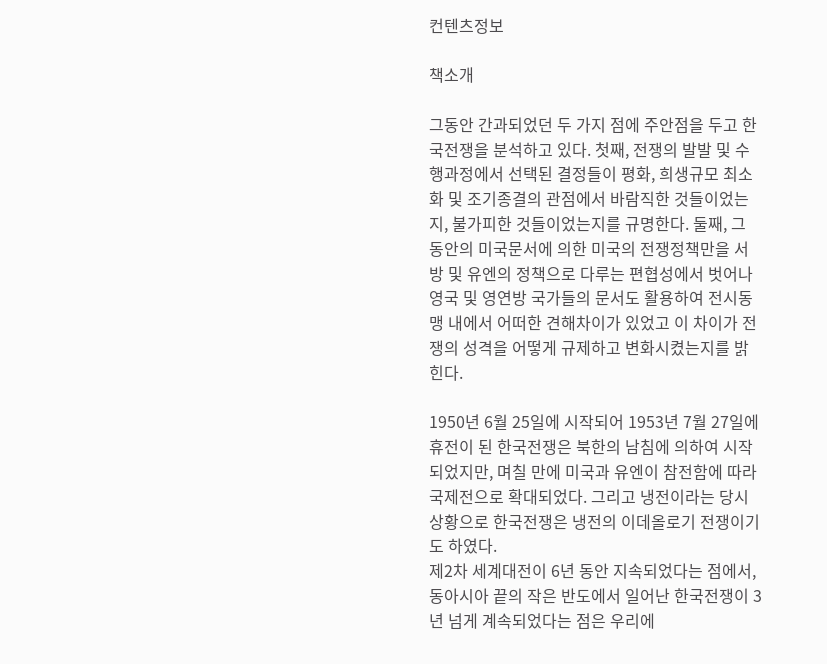컨텐츠정보

책소개

그동안 간과되었던 두 가지 점에 주안점을 두고 한국전쟁을 분석하고 있다. 첫째, 전쟁의 발발 및 수행과정에서 선택된 결정들이 평화, 희생규모 최소화 및 조기종결의 관점에서 바람직한 것들이었는지, 불가피한 것들이었는지를 규명한다. 둘째, 그 동안의 미국문서에 의한 미국의 전쟁정책만을 서방 및 유엔의 정책으로 다루는 편협성에서 벗어나 영국 및 영연방 국가들의 문서도 활용하여 전시동맹 내에서 어떠한 견해차이가 있었고 이 차이가 전쟁의 성격을 어떻게 규제하고 변화시켰는지를 밝힌다.

1950년 6월 25일에 시작되어 1953년 7월 27일에 휴전이 된 한국전쟁은 북한의 남침에 의하여 시작되었지만, 며칠 만에 미국과 유엔이 참전함에 따라 국제전으로 확대되었다. 그리고 냉전이라는 당시 상황으로 한국전쟁은 냉전의 이데올로기 전쟁이기도 하였다.
제2차 세계대전이 6년 동안 지속되었다는 점에서, 동아시아 끝의 작은 반도에서 일어난 한국전쟁이 3년 넘게 계속되었다는 점은 우리에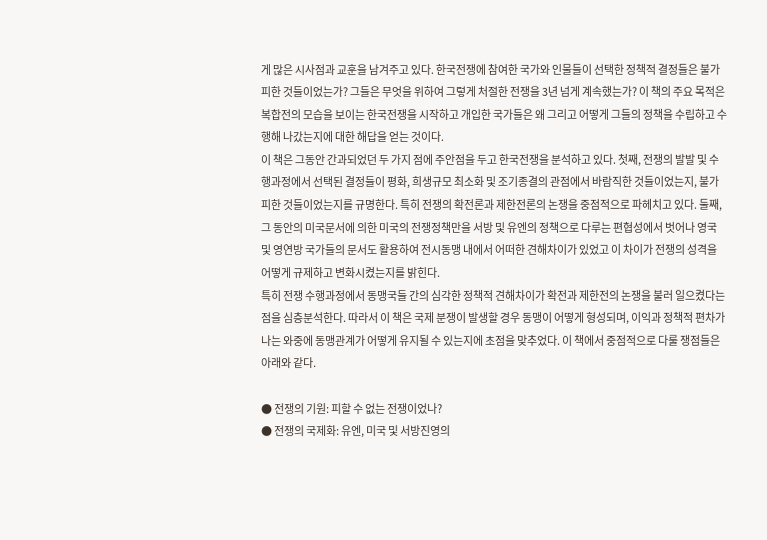게 많은 시사점과 교훈을 남겨주고 있다. 한국전쟁에 참여한 국가와 인물들이 선택한 정책적 결정들은 불가피한 것들이었는가? 그들은 무엇을 위하여 그렇게 처절한 전쟁을 3년 넘게 계속했는가? 이 책의 주요 목적은 복합전의 모습을 보이는 한국전쟁을 시작하고 개입한 국가들은 왜 그리고 어떻게 그들의 정책을 수립하고 수행해 나갔는지에 대한 해답을 얻는 것이다.
이 책은 그동안 간과되었던 두 가지 점에 주안점을 두고 한국전쟁을 분석하고 있다. 첫째, 전쟁의 발발 및 수행과정에서 선택된 결정들이 평화, 희생규모 최소화 및 조기종결의 관점에서 바람직한 것들이었는지, 불가피한 것들이었는지를 규명한다. 특히 전쟁의 확전론과 제한전론의 논쟁을 중점적으로 파헤치고 있다. 둘째, 그 동안의 미국문서에 의한 미국의 전쟁정책만을 서방 및 유엔의 정책으로 다루는 편협성에서 벗어나 영국 및 영연방 국가들의 문서도 활용하여 전시동맹 내에서 어떠한 견해차이가 있었고 이 차이가 전쟁의 성격을 어떻게 규제하고 변화시켰는지를 밝힌다.
특히 전쟁 수행과정에서 동맹국들 간의 심각한 정책적 견해차이가 확전과 제한전의 논쟁을 불러 일으켰다는 점을 심층분석한다. 따라서 이 책은 국제 분쟁이 발생할 경우 동맹이 어떻게 형성되며, 이익과 정책적 편차가 나는 와중에 동맹관계가 어떻게 유지될 수 있는지에 초점을 맞추었다. 이 책에서 중점적으로 다룰 쟁점들은 아래와 같다.

● 전쟁의 기원: 피할 수 없는 전쟁이었나?
● 전쟁의 국제화: 유엔, 미국 및 서방진영의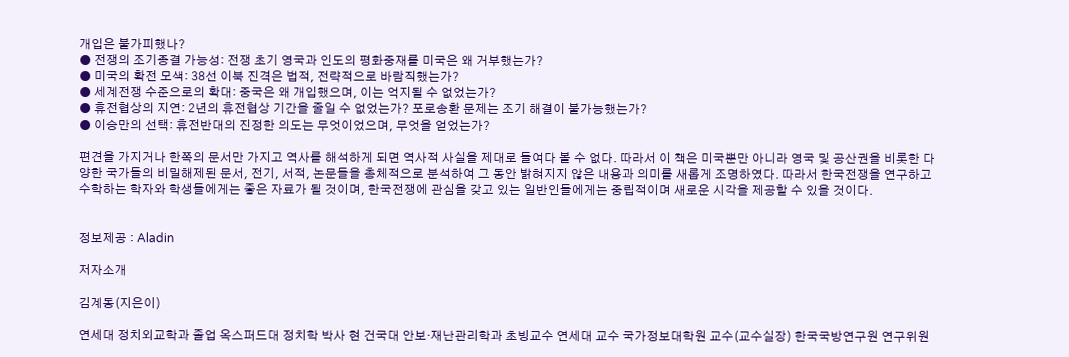개입은 불가피했나?
● 전쟁의 조기종결 가능성: 전쟁 초기 영국과 인도의 평화중재를 미국은 왜 거부했는가?
● 미국의 확전 모색: 38선 이북 진격은 법적, 전략적으로 바람직했는가?
● 세계전쟁 수준으로의 확대: 중국은 왜 개입했으며, 이는 억지될 수 없었는가?
● 휴전협상의 지연: 2년의 휴전협상 기간을 줄일 수 없었는가? 포로송환 문제는 조기 해결이 불가능했는가?
● 이승만의 선택: 휴전반대의 진정한 의도는 무엇이었으며, 무엇을 얻었는가?

편견을 가지거나 한쪽의 문서만 가지고 역사를 해석하게 되면 역사적 사실을 제대로 들여다 볼 수 없다. 따라서 이 책은 미국뿐만 아니라 영국 및 공산권을 비롯한 다양한 국가들의 비밀해제된 문서, 전기, 서적, 논문들을 총체적으로 분석하여 그 동안 밝혀지지 않은 내용과 의미를 새롭게 조명하였다. 따라서 한국전쟁을 연구하고 수학하는 학자와 학생들에게는 좋은 자료가 될 것이며, 한국전쟁에 관심을 갖고 있는 일반인들에게는 중립적이며 새로운 시각을 제공할 수 있을 것이다.


정보제공 : Aladin

저자소개

김계동(지은이)

연세대 정치외교학과 졸업 옥스퍼드대 정치학 박사 현 건국대 안보·재난관리학과 초빙교수 연세대 교수 국가정보대학원 교수(교수실장) 한국국방연구원 연구위원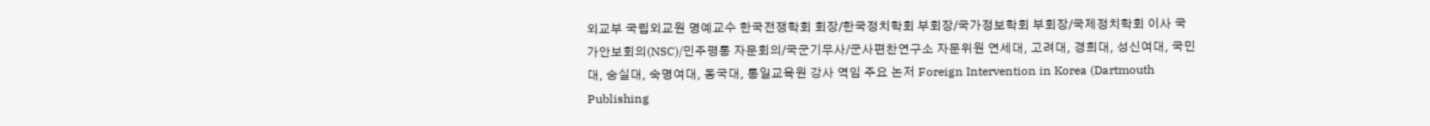외교부 국립외교원 명예교수 한국전쟁학회 회장/한국정치학회 부회장/국가정보학회 부회장/국제정치학회 이사 국가안보회의(NSC)/민주평통 자문회의/국군기무사/군사편찬연구소 자문위원 연세대, 고려대, 경희대, 성신여대, 국민대, 숭실대, 숙명여대, 동국대, 통일교육원 강사 역임 주요 논저 Foreign Intervention in Korea (Dartmouth Publishing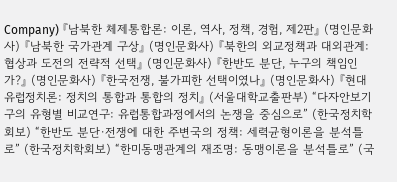Company) 『남북한 체제통합론: 이론, 역사, 정책, 경험, 제2판』 (명인문화사) 『남북한 국가관계 구상』 (명인문화사) 『북한의 외교정책과 대외관계: 협상과 도전의 전략적 선택』 (명인문화사) 『한반도 분단, 누구의 책임인가?』 (명인문화사) 『한국전쟁, 불가피한 선택이였나』 (명인문화사) 『현대유럽정치론: 정치의 통합과 통합의 정치』 (서울대학교출판부) “다자안보기구의 유형별 비교연구: 유럽통합과정에서의 논쟁을 중심으로” (한국정치학회보) “한반도 분단·전쟁에 대한 주변국의 정책: 세력균형이론을 분석틀로” (한국정치학회보) “한미동맹관계의 재조명: 동맹이론을 분석틀로” (국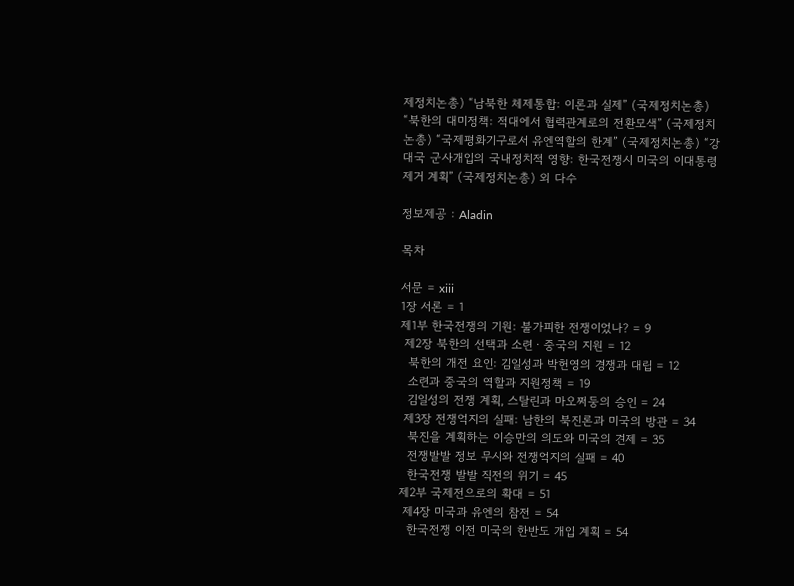제정치논총) “남북한 체제통합: 이론과 실제” (국제정치논총) “북한의 대미정책: 적대에서 협력관계로의 전환모색” (국제정치논총) “국제평화기구로서 유엔역할의 한계” (국제정치논총) “강대국 군사개입의 국내정치적 영향: 한국전쟁시 미국의 이대통령 제거 계획” (국제정치논총) 외 다수

정보제공 : Aladin

목차

서문 = xiii
1장 서론 = 1
제1부 한국전쟁의 기원: 불가피한 전쟁이었나? = 9
 제2장 북한의 선택과 소련ㆍ중국의 지원 = 12
  북한의 개전 요인: 김일성과 박헌영의 경쟁과 대립 = 12
  소련과 중국의 역할과 지원정책 = 19
  김일성의 전쟁 계획, 스탈린과 마오쩌둥의 승인 = 24
 제3장 전쟁억지의 실패: 남한의 북진론과 미국의 방관 = 34
  북진을 계획하는 이승만의 의도와 미국의 견제 = 35
  전쟁발발 정보 무시와 전쟁억지의 실패 = 40
  한국전쟁 발발 직전의 위기 = 45
제2부 국제전으로의 확대 = 51
 제4장 미국과 유엔의 참전 = 54
  한국전쟁 이전 미국의 한반도 개입 계획 = 54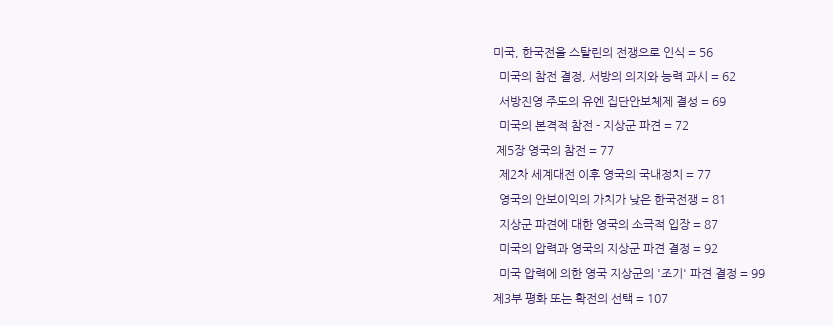미국, 한국전을 스탈린의 전쟁으로 인식 = 56
  미국의 참전 결정, 서방의 의지와 능력 과시 = 62
  서방진영 주도의 유엔 집단안보체제 결성 = 69
  미국의 본격적 참전 - 지상군 파견 = 72
 제5장 영국의 참전 = 77
  제2차 세계대전 이후 영국의 국내정치 = 77
  영국의 안보이익의 가치가 낮은 한국전쟁 = 81
  지상군 파견에 대한 영국의 소극적 입장 = 87
  미국의 압력과 영국의 지상군 파견 결정 = 92
  미국 압력에 의한 영국 지상군의 '조기' 파견 결정 = 99
제3부 평화 또는 확전의 선택 = 107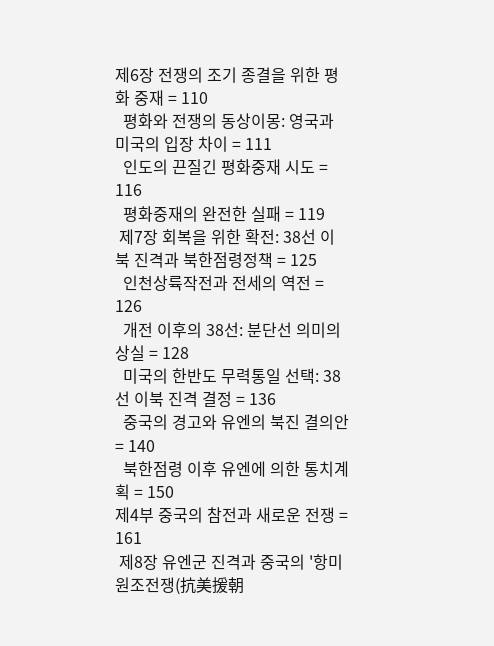제6장 전쟁의 조기 종결을 위한 평화 중재 = 110
  평화와 전쟁의 동상이몽: 영국과 미국의 입장 차이 = 111
  인도의 끈질긴 평화중재 시도 = 116
  평화중재의 완전한 실패 = 119
 제7장 회복을 위한 확전: 38선 이북 진격과 북한점령정책 = 125
  인천상륙작전과 전세의 역전 = 126
  개전 이후의 38선: 분단선 의미의 상실 = 128
  미국의 한반도 무력통일 선택: 38선 이북 진격 결정 = 136
  중국의 경고와 유엔의 북진 결의안 = 140
  북한점령 이후 유엔에 의한 통치계획 = 150
제4부 중국의 참전과 새로운 전쟁 = 161
 제8장 유엔군 진격과 중국의 '항미원조전쟁(抗美援朝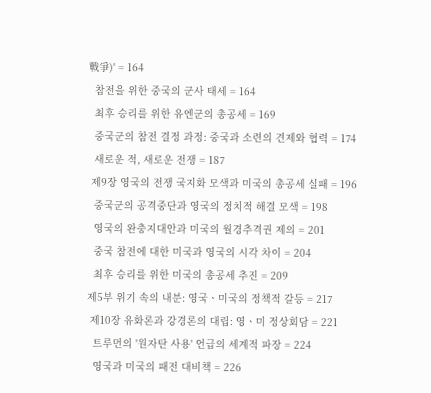戰爭)' = 164
  참전을 위한 중국의 군사 태세 = 164
  최후 승리를 위한 유엔군의 총공세 = 169
  중국군의 참전 결정 과정: 중국과 소련의 견제와 협력 = 174
  새로운 적, 새로운 전쟁 = 187
 제9장 영국의 전쟁 국지화 모색과 미국의 총공세 실패 = 196
  중국군의 공격중단과 영국의 정치적 해결 모색 = 198
  영국의 완충지대안과 미국의 월경추격권 제의 = 201
  중국 참전에 대한 미국과 영국의 시각 차이 = 204
  최후 승리를 위한 미국의 총공세 추진 = 209
제5부 위기 속의 내분: 영국ㆍ미국의 정책적 갈등 = 217
 제10장 유화론과 강경론의 대립: 영ㆍ미 정상회담 = 221
  트루먼의 '원자탄 사용' 언급의 세계적 파장 = 224
  영국과 미국의 패전 대비책 = 226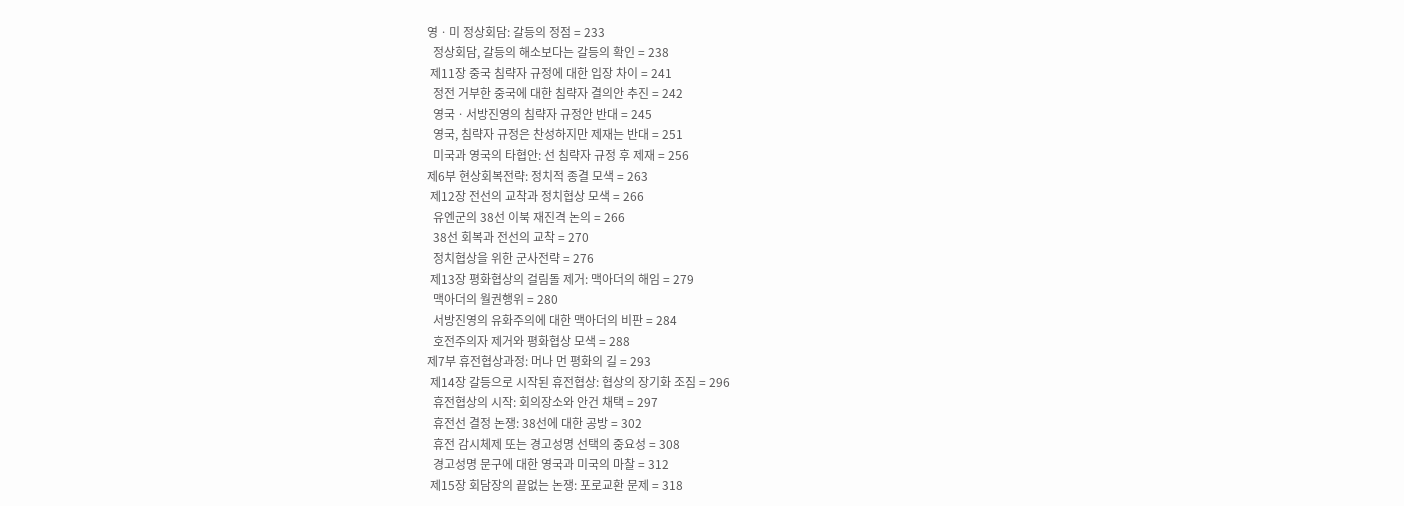영ㆍ미 정상회담: 갈등의 정점 = 233
  정상회담, 갈등의 해소보다는 갈등의 확인 = 238
 제11장 중국 침략자 규정에 대한 입장 차이 = 241
  정전 거부한 중국에 대한 침략자 결의안 추진 = 242
  영국ㆍ서방진영의 침략자 규정안 반대 = 245
  영국, 침략자 규정은 찬성하지만 제재는 반대 = 251
  미국과 영국의 타협안: 선 침략자 규정 후 제재 = 256
제6부 현상회복전략: 정치적 종결 모색 = 263
 제12장 전선의 교착과 정치협상 모색 = 266
  유엔군의 38선 이북 재진격 논의 = 266
  38선 회복과 전선의 교착 = 270
  정치협상을 위한 군사전략 = 276
 제13장 평화협상의 걸림돌 제거: 맥아더의 해임 = 279
  맥아더의 월권행위 = 280
  서방진영의 유화주의에 대한 맥아더의 비판 = 284
  호전주의자 제거와 평화협상 모색 = 288
제7부 휴전협상과정: 머나 먼 평화의 길 = 293
 제14장 갈등으로 시작된 휴전협상: 협상의 장기화 조짐 = 296
  휴전협상의 시작: 회의장소와 안건 채택 = 297
  휴전선 결정 논쟁: 38선에 대한 공방 = 302
  휴전 감시체제 또는 경고성명 선택의 중요성 = 308
  경고성명 문구에 대한 영국과 미국의 마찰 = 312
 제15장 회담장의 끝없는 논쟁: 포로교환 문제 = 318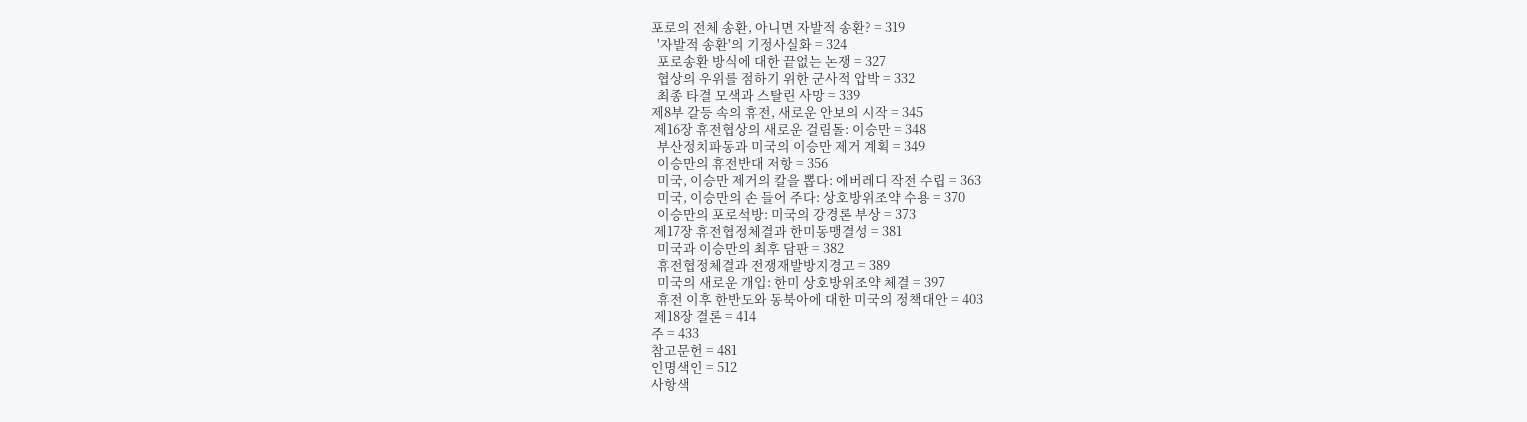포로의 전체 송환, 아니면 자발적 송환? = 319
  '자발적 송환'의 기정사실화 = 324
  포로송환 방식에 대한 끝없는 논쟁 = 327
  협상의 우위를 점하기 위한 군사적 압박 = 332
  최종 타결 모색과 스탈린 사망 = 339
제8부 갈등 속의 휴전, 새로운 안보의 시작 = 345
 제16장 휴전협상의 새로운 걸림돌: 이승만 = 348
  부산정치파동과 미국의 이승만 제거 계획 = 349
  이승만의 휴전반대 저항 = 356
  미국, 이승만 제거의 칼을 뽑다: 에버레디 작전 수립 = 363
  미국, 이승만의 손 들어 주다: 상호방위조약 수용 = 370
  이승만의 포로석방: 미국의 강경론 부상 = 373
 제17장 휴전협정체결과 한미동맹결성 = 381
  미국과 이승만의 최후 담판 = 382
  휴전협정체결과 전쟁재발방지경고 = 389
  미국의 새로운 개입: 한미 상호방위조약 체결 = 397
  휴전 이후 한반도와 동북아에 대한 미국의 정책대안 = 403
 제18장 결론 = 414
주 = 433
참고문헌 = 481
인명색인 = 512
사항색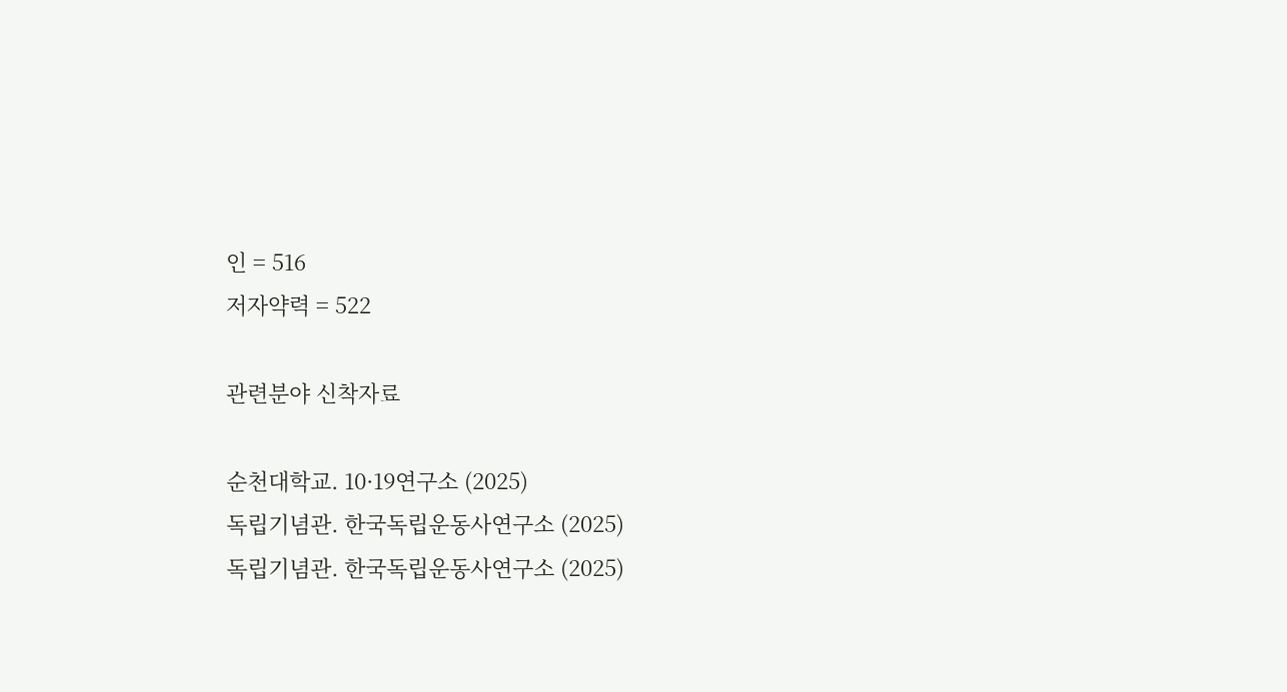인 = 516
저자약력 = 522

관련분야 신착자료

순천대학교. 10·19연구소 (2025)
독립기념관. 한국독립운동사연구소 (2025)
독립기념관. 한국독립운동사연구소 (2025)